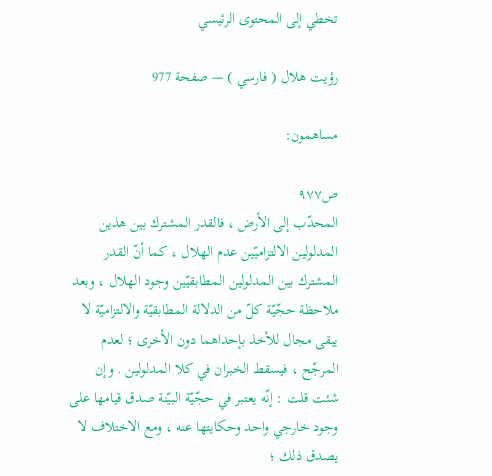تخطي إلى المحتوى الرئيسي

رؤيت هلال ( فارسي ) — صفحة 977

مساهمون:

ص٩٧٧
المحدّب إلى الأرض ، فالقدر المشترك بين هذين المدلولين الالتزاميّين عدم الهلال ، كما أنّ القدر المشترك بين المدلولين المطابقيّين وجود الهلال ، وبعد ملاحظة حجّيّة كلّ من الدلالة المطابقيّة والالتزاميّة لا يبقى مجال للأخذ بإحداهما دون الأخرى ؛ لعدم المرجّح ، فيسقط الخبران في كلا المدلولين . وإن شئت قلت : إنّه يعتبر في حجّيّة البيّنة صدق قيامها على وجود خارجي واحد وحكايتها عنه ، ومع الاختلاف لا يصدق ذلك ؛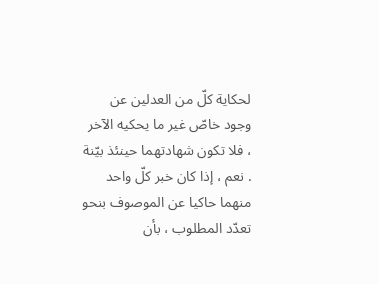لحكاية كلّ من العدلين عن وجود خاصّ غير ما يحكيه الآخر ، فلا تكون شهادتهما حينئذ بيّنة . نعم ، إذا كان خبر كلّ واحد منهما حاكيا عن الموصوف بنحو تعدّد المطلوب ، بأن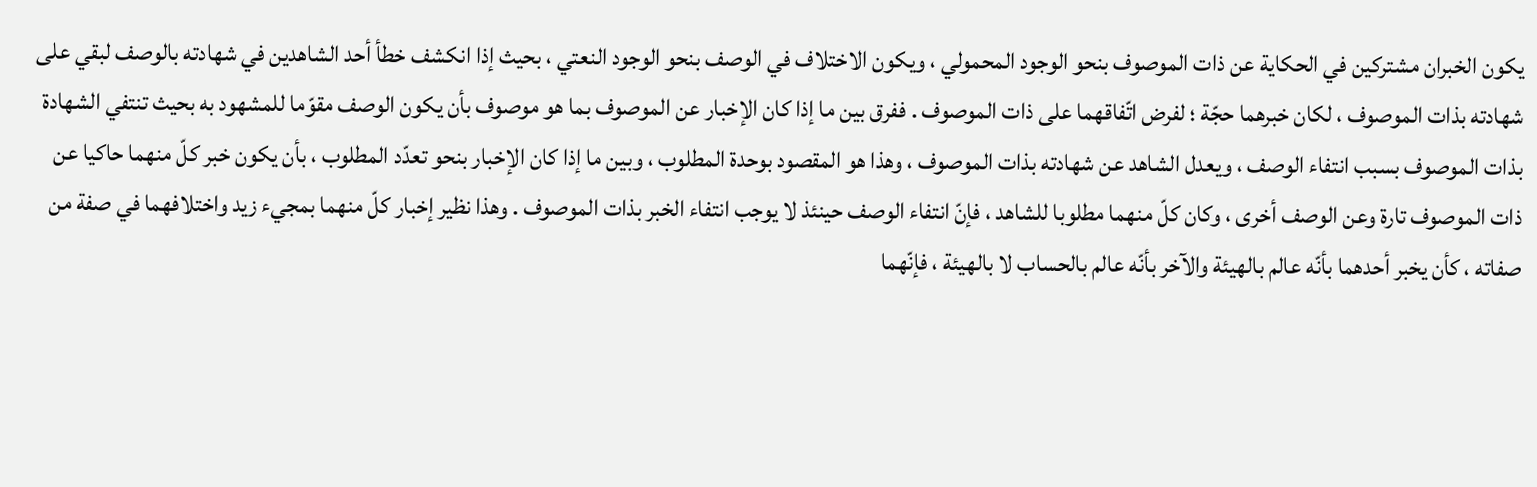يكون الخبران مشتركين في الحكاية عن ذات الموصوف بنحو الوجود المحمولي ، ويكون الاختلاف في الوصف بنحو الوجود النعتي ، بحيث إذا انكشف خطأ أحد الشاهدين في شهادته بالوصف لبقي على شهادته بذات الموصوف ، لكان خبرهما حجّة ؛ لفرض اتّفاقهما على ذات الموصوف . ففرق بين ما إذا كان الإخبار عن الموصوف بما هو موصوف بأن يكون الوصف مقوّما للمشهود به بحيث تنتفي الشهادة بذات الموصوف بسبب انتفاء الوصف ، ويعدل الشاهد عن شهادته بذات الموصوف ، وهذا هو المقصود بوحدة المطلوب ، وبين ما إذا كان الإخبار بنحو تعدّد المطلوب ، بأن يكون خبر كلّ منهما حاكيا عن ذات الموصوف تارة وعن الوصف أخرى ، وكان كلّ منهما مطلوبا للشاهد ، فإنّ انتفاء الوصف حينئذ لا يوجب انتفاء الخبر بذات الموصوف . وهذا نظير إخبار كلّ منهما بمجيء زيد واختلافهما في صفة من صفاته ، كأن يخبر أحدهما بأنّه عالم بالهيئة والآخر بأنّه عالم بالحساب لا بالهيئة ، فإنّهما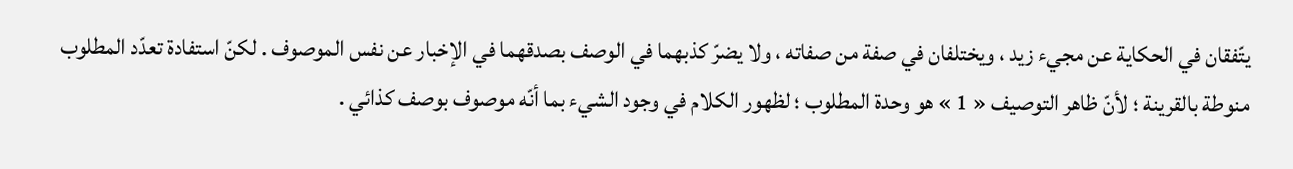يتّفقان في الحكاية عن مجيء زيد ، ويختلفان في صفة من صفاته ، ولا يضرّ كذبهما في الوصف بصدقهما في الإخبار عن نفس الموصوف . لكنّ استفادة تعدّد المطلوب منوطة بالقرينة ؛ لأنّ ظاهر التوصيف « 1 » هو وحدة المطلوب ؛ لظهور الكلام في وجود الشيء بما أنّه موصوف بوصف كذائي .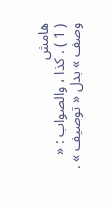هامش
( 1 ) . كذا ، والصواب : « وصف » بدل « توصيف » .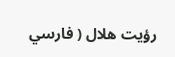رؤيت هلال ( فارسي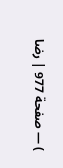) — صفحة 977 | رضا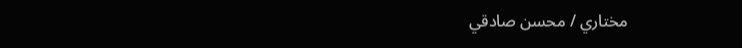مختاري / محسن صادقي